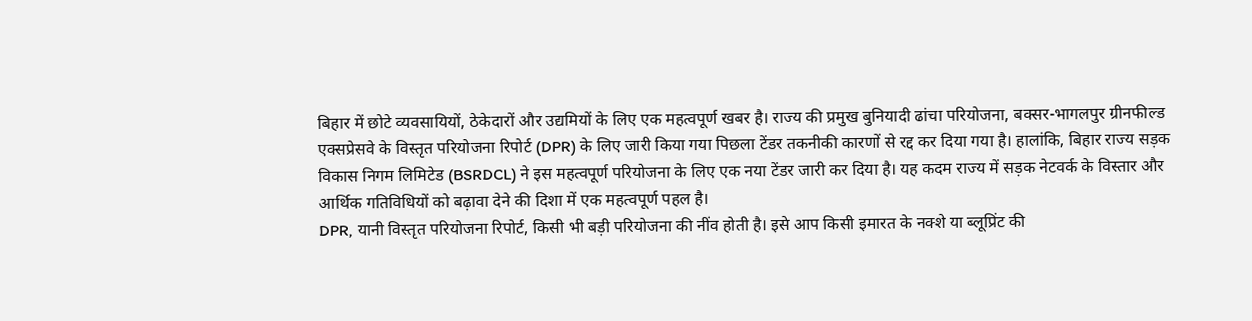बिहार में छोटे व्यवसायियों, ठेकेदारों और उद्यमियों के लिए एक महत्वपूर्ण खबर है। राज्य की प्रमुख बुनियादी ढांचा परियोजना, बक्सर-भागलपुर ग्रीनफील्ड एक्सप्रेसवे के विस्तृत परियोजना रिपोर्ट (DPR) के लिए जारी किया गया पिछला टेंडर तकनीकी कारणों से रद्द कर दिया गया है। हालांकि, बिहार राज्य सड़क विकास निगम लिमिटेड (BSRDCL) ने इस महत्वपूर्ण परियोजना के लिए एक नया टेंडर जारी कर दिया है। यह कदम राज्य में सड़क नेटवर्क के विस्तार और आर्थिक गतिविधियों को बढ़ावा देने की दिशा में एक महत्वपूर्ण पहल है।
DPR, यानी विस्तृत परियोजना रिपोर्ट, किसी भी बड़ी परियोजना की नींव होती है। इसे आप किसी इमारत के नक्शे या ब्लूप्रिंट की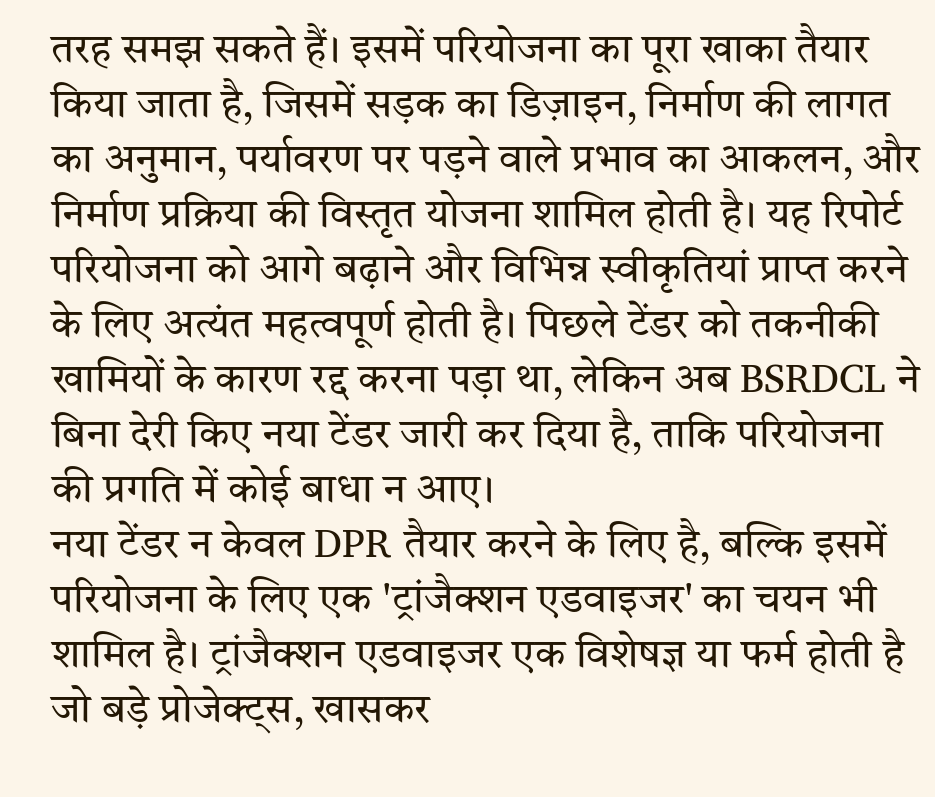तरह समझ सकते हैं। इसमें परियोजना का पूरा खाका तैयार किया जाता है, जिसमें सड़क का डिज़ाइन, निर्माण की लागत का अनुमान, पर्यावरण पर पड़ने वाले प्रभाव का आकलन, और निर्माण प्रक्रिया की विस्तृत योजना शामिल होती है। यह रिपोर्ट परियोजना को आगे बढ़ाने और विभिन्न स्वीकृतियां प्राप्त करने के लिए अत्यंत महत्वपूर्ण होती है। पिछले टेंडर को तकनीकी खामियों के कारण रद्द करना पड़ा था, लेकिन अब BSRDCL ने बिना देरी किए नया टेंडर जारी कर दिया है, ताकि परियोजना की प्रगति में कोई बाधा न आए।
नया टेंडर न केवल DPR तैयार करने के लिए है, बल्कि इसमें परियोजना के लिए एक 'ट्रांजैक्शन एडवाइजर' का चयन भी शामिल है। ट्रांजैक्शन एडवाइजर एक विशेषज्ञ या फर्म होती है जो बड़े प्रोजेक्ट्स, खासकर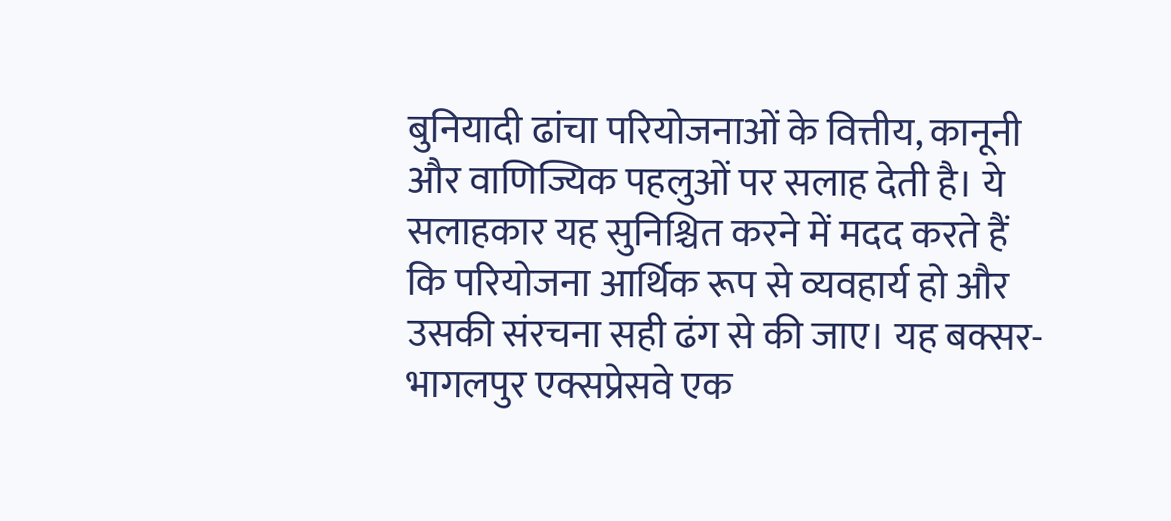बुनियादी ढांचा परियोजनाओं के वित्तीय, कानूनी और वाणिज्यिक पहलुओं पर सलाह देती है। ये सलाहकार यह सुनिश्चित करने में मदद करते हैं कि परियोजना आर्थिक रूप से व्यवहार्य हो और उसकी संरचना सही ढंग से की जाए। यह बक्सर-भागलपुर एक्सप्रेसवे एक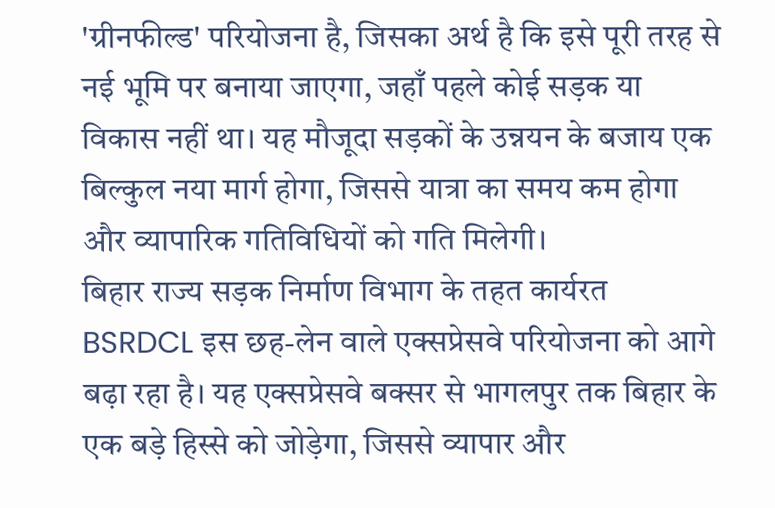'ग्रीनफील्ड' परियोजना है, जिसका अर्थ है कि इसे पूरी तरह से नई भूमि पर बनाया जाएगा, जहाँ पहले कोई सड़क या विकास नहीं था। यह मौजूदा सड़कों के उन्नयन के बजाय एक बिल्कुल नया मार्ग होगा, जिससे यात्रा का समय कम होगा और व्यापारिक गतिविधियों को गति मिलेगी।
बिहार राज्य सड़क निर्माण विभाग के तहत कार्यरत BSRDCL इस छह-लेन वाले एक्सप्रेसवे परियोजना को आगे बढ़ा रहा है। यह एक्सप्रेसवे बक्सर से भागलपुर तक बिहार के एक बड़े हिस्से को जोड़ेगा, जिससे व्यापार और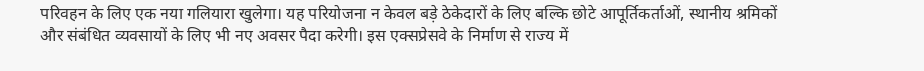परिवहन के लिए एक नया गलियारा खुलेगा। यह परियोजना न केवल बड़े ठेकेदारों के लिए बल्कि छोटे आपूर्तिकर्ताओं, स्थानीय श्रमिकों और संबंधित व्यवसायों के लिए भी नए अवसर पैदा करेगी। इस एक्सप्रेसवे के निर्माण से राज्य में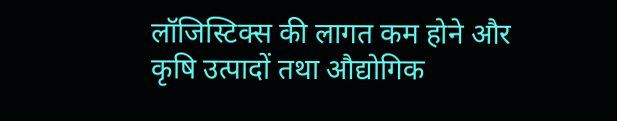लॉजिस्टिक्स की लागत कम होने और कृषि उत्पादों तथा औद्योगिक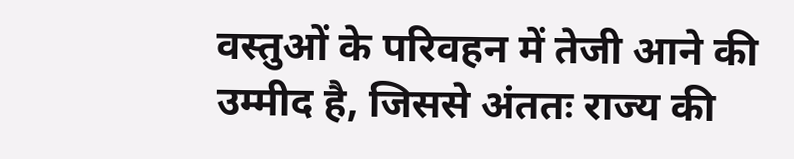वस्तुओं के परिवहन में तेजी आने की उम्मीद है, जिससे अंततः राज्य की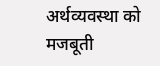अर्थव्यवस्था को मजबूती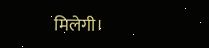मिलेगी।